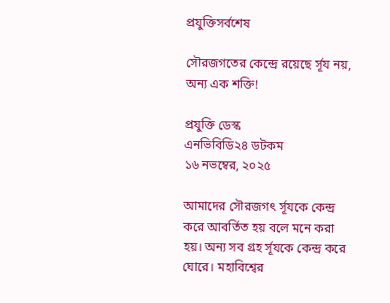প্রযুক্তিসর্বশেষ

সৌরজগতের কেন্দ্রে রয়েছে র্সূয নয়, অন্য এক শক্তি!

প্রযুক্তি ডেস্ক
এনভিবিডি২৪ ডটকম
১৬ নভম্বের, ২০২৫

আমাদের সৌরজগৎ র্সূযকে কেন্দ্র করে আবর্তিত হয় বলে মনে করা হয়। অন্য সব গ্রহ র্সূযকে কেন্দ্র করে ঘোরে। মহাবিশ্বের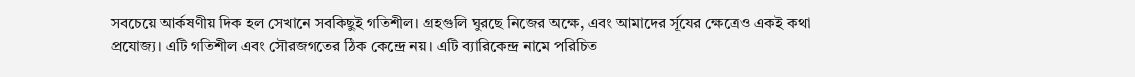সবচেয়ে আর্কষণীয় দিক হল সেখানে সবকিছুই গতিশীল। গ্রহগুলি ঘুরছে নিজের অক্ষে, এবং আমাদের র্সূযের ক্ষেত্রেও একই কথা প্রযোজ্য। এটি গতিশীল এবং সৌরজগতের ঠিক কেন্দ্রে নয়। এটি ব্যারিকেন্দ্র নামে পরিচিত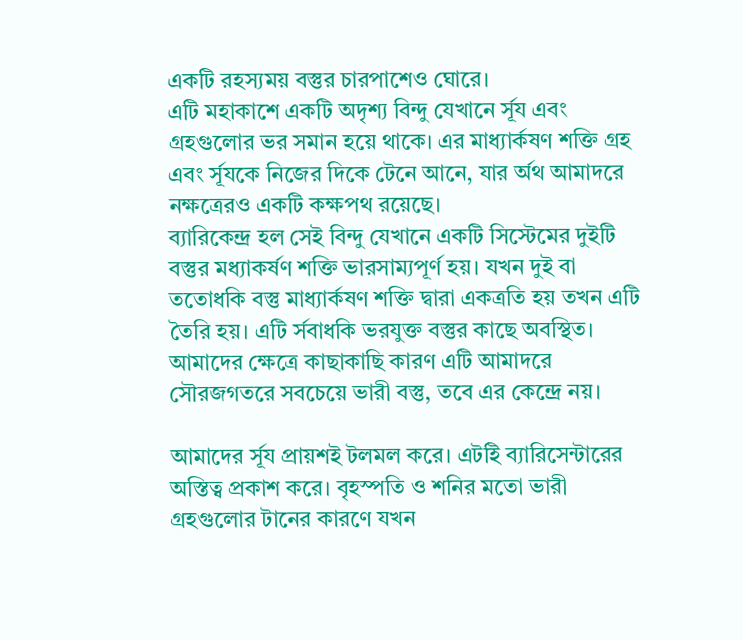একটি রহস্যময় বস্তুর চারপাশেও ঘোরে।
এটি মহাকাশে একটি অদৃশ্য বিন্দু যেখানে র্সূয এবং গ্রহগুলোর ভর সমান হয়ে থাকে। এর মাধ্যার্কষণ শক্তি গ্রহ এবং র্সূযকে নিজের দিকে টেনে আনে, যার র্অথ আমাদরে নক্ষত্রেরও একটি কক্ষপথ রয়েছে।
ব্যারিকেন্দ্র হল সেই বিন্দু যেখানে একটি সিস্টেমের দুইটি বস্তুর মধ্যাকর্ষণ শক্তি ভারসাম্যপূর্ণ হয়। যখন দুই বা ততোধকি বস্তু মাধ্যার্কষণ শক্তি দ্বারা একত্রতি হয় তখন এটি তৈরি হয়। এটি র্সবাধকি ভরযুক্ত বস্তুর কাছে অবস্থিত। আমাদের ক্ষেত্রে কাছাকাছি কারণ এটি আমাদরে সৌরজগতরে সবচেয়ে ভারী বস্তু, তবে এর কেন্দ্রে নয়।

আমাদের র্সূয প্রায়শই টলমল করে। এটইি ব্যারিসেন্টারের অস্তিত্ব প্রকাশ করে। বৃহস্পতি ও শনির মতো ভারী গ্রহগুলোর টানের কারণে যখন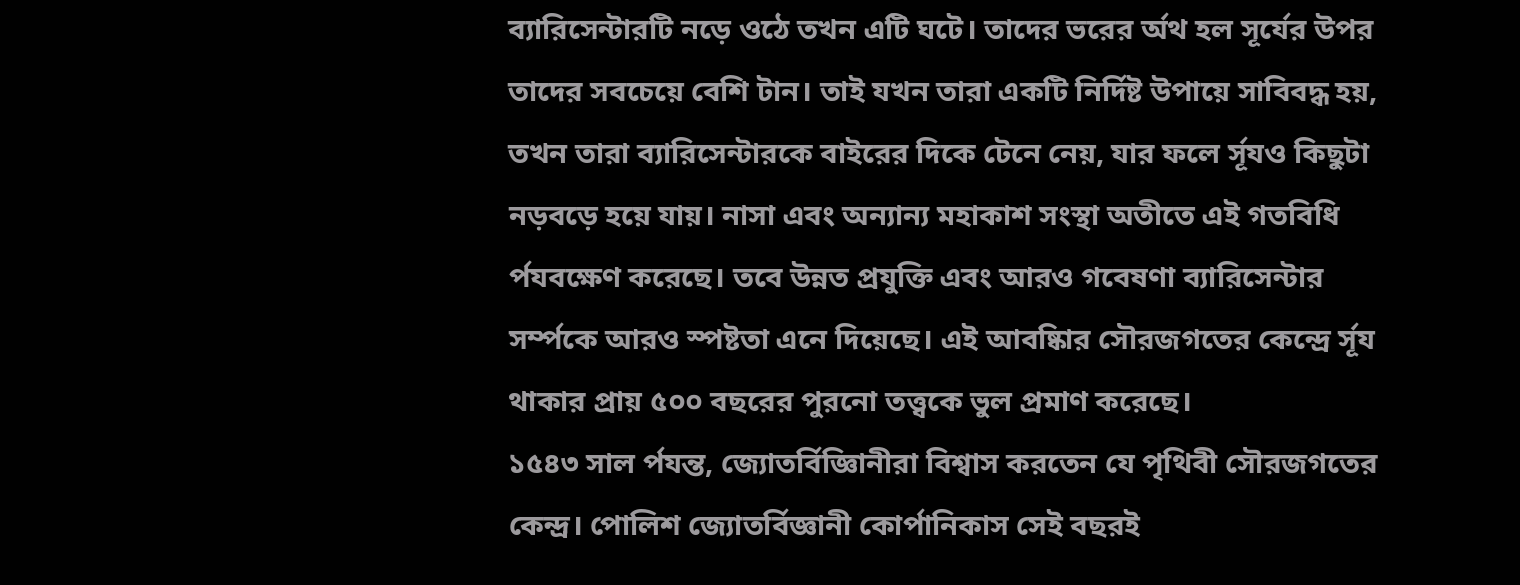ব্যারিসেন্টারটি নড়ে ওঠে তখন এটি ঘটে। তাদের ভরের র্অথ হল সূর্যের উপর তাদের সবচেয়ে বেশি টান। তাই যখন তারা একটি নির্দিষ্ট উপায়ে সাবিবদ্ধ হয়, তখন তারা ব্যারিসেন্টারকে বাইরের দিকে টেনে নেয়, যার ফলে র্সূযও কিছুটা নড়বড়ে হয়ে যায়। নাসা এবং অন্যান্য মহাকাশ সংস্থা অতীতে এই গতবিধি র্পযবক্ষেণ করেছে। তবে উন্নত প্রযুক্তি এবং আরও গবেষণা ব্যারিসেন্টার সর্ম্পকে আরও স্পষ্টতা এনে দিয়েছে। এই আবষ্কিার সৌরজগতের কেন্দ্রে র্সূয থাকার প্রায় ৫০০ বছরের পুরনো তত্ত্বকে ভুল প্রমাণ করেছে।
১৫৪৩ সাল র্পযন্ত, জ্যোতর্বিজ্ঞিানীরা বিশ্বাস করতেন যে পৃথিবী সৌরজগতের কেন্দ্র। পোলিশ জ্যোতর্বিজ্ঞানী কোর্পানিকাস সেই বছরই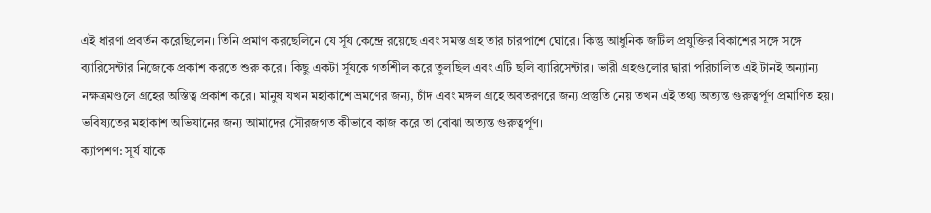এই ধারণা প্রবর্তন করেছিলেন। তিনি প্রমাণ করছেলিনে যে র্সূয কেন্দ্রে রয়েছে এবং সমস্ত গ্রহ তার চারপাশে ঘোরে। কিন্তু আধুনিক জটিল প্রযুক্তির বিকাশের সঙ্গে সঙ্গে ব্যারিসেন্টার নিজেকে প্রকাশ করতে শুরু করে। কিছু একটা র্সূযকে গতশিীল করে তুলছিল এবং এটি ছলি ব্যারিসেন্টার। ভারী গ্রহগুলোর দ্বারা পরিচালিত এই টানই অন্যান্য নক্ষত্রমণ্ডলে গ্রহের অস্তিত্ব প্রকাশ করে। মানুষ যখন মহাকাশে ভ্রমণের জন্য, চাঁদ এবং মঙ্গল গ্রহে অবতরণরে জন্য প্রস্তুতি নেয় তখন এই তথ্য অত্যন্ত গুরুত্বর্পূণ প্রমাণিত হয়। ভবিষ্যতের মহাকাশ অভিযানের জন্য আমাদের সৌরজগত কীভাবে কাজ করে তা বোঝা অত্যন্ত গুরুত্বর্পূণ।
ক্যাপশণ: সূর্য যাকে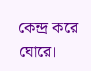কেন্দ্র করে ঘোরে।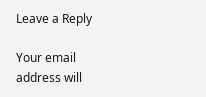Leave a Reply

Your email address will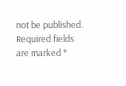not be published. Required fields are marked *